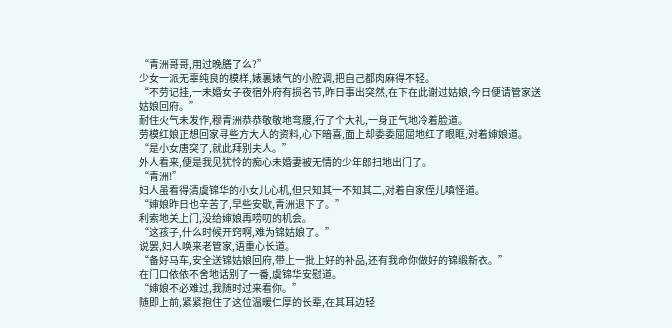“青洲哥哥,用过晚膳了么?”
少女一派无辜纯良的模样,婊裏婊气的小腔调,把自己都肉麻得不轻。
“不劳记挂,一未婚女子夜宿外府有损名节,昨日事出突然,在下在此谢过姑娘,今日便请管家送姑娘回府。”
耐住火气未发作,穆青洲恭恭敬敬地弯腰,行了个大礼,一身正气地冷着脸道。
劳模红娘正想回家寻些方大人的资料,心下暗喜,面上却委委屈屈地红了眼眶,对着婶娘道。
“是小女唐突了,就此拜别夫人。”
外人看来,便是我见犹怜的痴心未婚妻被无情的少年郎扫地出门了。
“青洲!”
妇人虽看得清虞锦华的小女儿心机,但只知其一不知其二,对着自家侄儿嗔怪道。
“婶娘昨日也辛苦了,早些安歇,青洲退下了。”
利索地关上门,没给婶娘再唠叨的机会。
“这孩子,什么时候开窍啊,难为锦姑娘了。”
说罢,妇人唤来老管家,语重心长道。
“备好马车,安全送锦姑娘回府,带上一批上好的补品,还有我命你做好的锦缎新衣。”
在门口依依不舍地话别了一番,虞锦华安慰道。
“婶娘不必难过,我随时过来看你。”
随即上前,紧紧抱住了这位温暖仁厚的长辈,在其耳边轻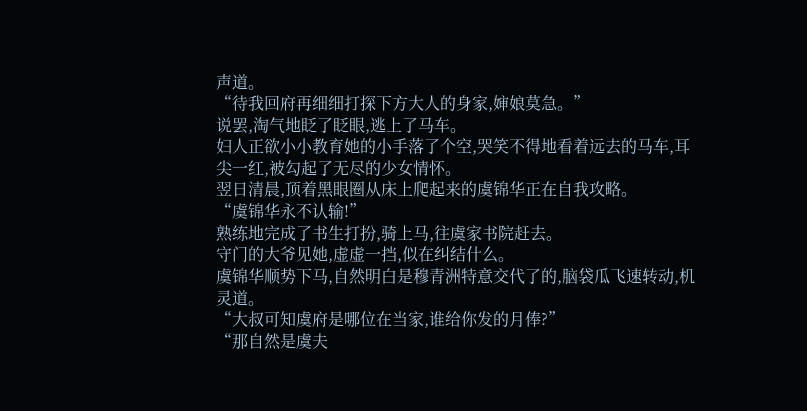声道。
“待我回府再细细打探下方大人的身家,婶娘莫急。”
说罢,淘气地眨了眨眼,逃上了马车。
妇人正欲小小教育她的小手落了个空,哭笑不得地看着远去的马车,耳尖一红,被勾起了无尽的少女情怀。
翌日清晨,顶着黑眼圈从床上爬起来的虞锦华正在自我攻略。
“虞锦华永不认输!”
熟练地完成了书生打扮,骑上马,往虞家书院赶去。
守门的大爷见她,虚虚一挡,似在纠结什么。
虞锦华顺势下马,自然明白是穆青洲特意交代了的,脑袋瓜飞速转动,机灵道。
“大叔可知虞府是哪位在当家,谁给你发的月俸?”
“那自然是虞夫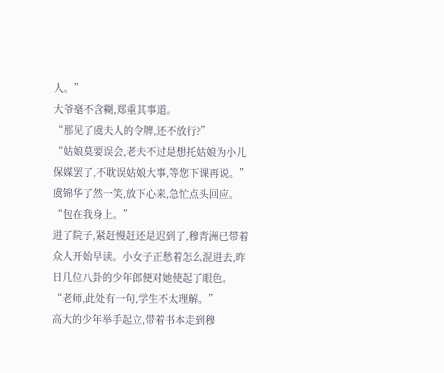人。”
大爷毫不含糊,郑重其事道。
“那见了虞夫人的令牌,还不放行?”
“姑娘莫要误会,老夫不过是想托姑娘为小儿保媒罢了,不耽误姑娘大事,等您下课再说。”
虞锦华了然一笑,放下心来,急忙点头回应。
“包在我身上。”
进了院子,紧赶慢赶还是迟到了,穆青洲已带着众人开始早读。小女子正愁着怎么混进去,昨日几位八卦的少年郎便对她使起了眼色。
“老师,此处有一句,学生不太理解。”
高大的少年举手起立,带着书本走到穆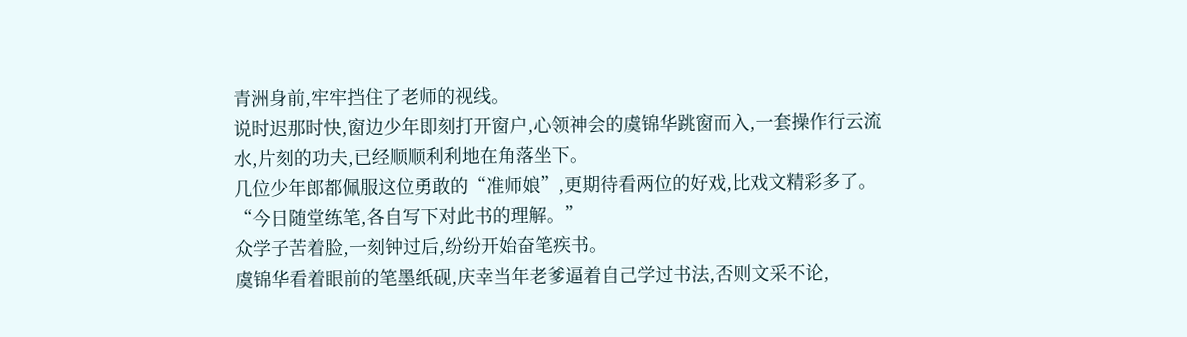青洲身前,牢牢挡住了老师的视线。
说时迟那时快,窗边少年即刻打开窗户,心领神会的虞锦华跳窗而入,一套操作行云流水,片刻的功夫,已经顺顺利利地在角落坐下。
几位少年郎都佩服这位勇敢的“准师娘”,更期待看两位的好戏,比戏文精彩多了。
“今日随堂练笔,各自写下对此书的理解。”
众学子苦着脸,一刻钟过后,纷纷开始奋笔疾书。
虞锦华看着眼前的笔墨纸砚,庆幸当年老爹逼着自己学过书法,否则文采不论,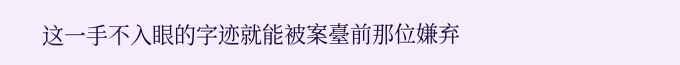这一手不入眼的字迹就能被案臺前那位嫌弃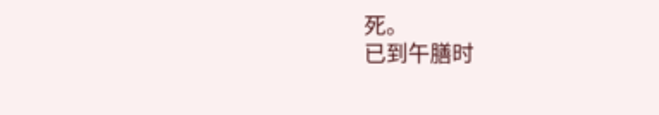死。
已到午膳时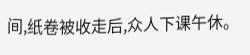间,纸卷被收走后,众人下课午休。